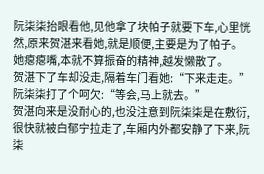阮柒柒抬眼看他,见他拿了块帕子就要下车,心里恍然,原来贺湛来看她,就是顺便,主要是为了帕子。
她瘪瘪嘴,本就不算振奋的精神,越发懒散了。
贺湛下了车却没走,隔着车门看她:“下来走走。”
阮柒柒打了个呵欠:“等会,马上就去。”
贺湛向来是没耐心的,也没注意到阮柒柒是在敷衍,很快就被白郁宁拉走了,车厢内外都安静了下来,阮柒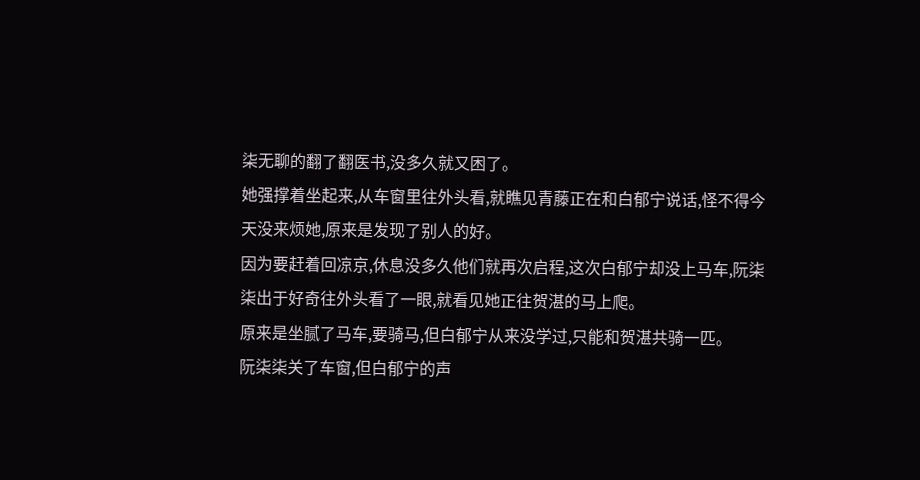柒无聊的翻了翻医书,没多久就又困了。
她强撑着坐起来,从车窗里往外头看,就瞧见青藤正在和白郁宁说话,怪不得今天没来烦她,原来是发现了别人的好。
因为要赶着回凉京,休息没多久他们就再次启程,这次白郁宁却没上马车,阮柒柒出于好奇往外头看了一眼,就看见她正往贺湛的马上爬。
原来是坐腻了马车,要骑马,但白郁宁从来没学过,只能和贺湛共骑一匹。
阮柒柒关了车窗,但白郁宁的声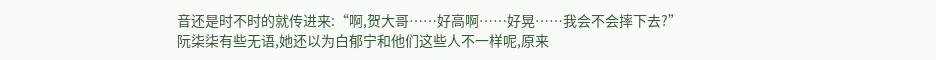音还是时不时的就传进来:“啊,贺大哥……好高啊……好晃……我会不会摔下去?”
阮柒柒有些无语,她还以为白郁宁和他们这些人不一样呢,原来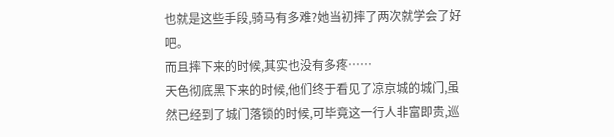也就是这些手段,骑马有多难?她当初摔了两次就学会了好吧。
而且摔下来的时候,其实也没有多疼……
天色彻底黑下来的时候,他们终于看见了凉京城的城门,虽然已经到了城门落锁的时候,可毕竟这一行人非富即贵,巡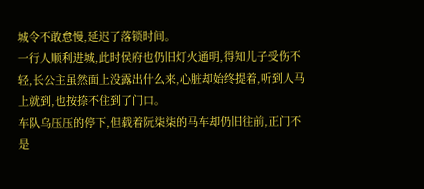城令不敢怠慢,延迟了落锁时间。
一行人顺利进城,此时侯府也仍旧灯火通明,得知儿子受伤不轻,长公主虽然面上没露出什么来,心脏却始终提着,听到人马上就到,也按捺不住到了门口。
车队乌压压的停下,但载着阮柒柒的马车却仍旧往前,正门不是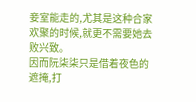妾室能走的,尤其是这种合家欢聚的时候,就更不需要她去败兴致。
因而阮柒柒只是借着夜色的遮掩,打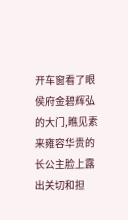开车窗看了眼侯府金碧辉弘的大门,瞧见素来雍容华贵的长公主脸上露出关切和担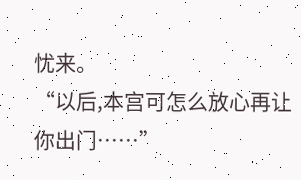忧来。
“以后,本宫可怎么放心再让你出门……”